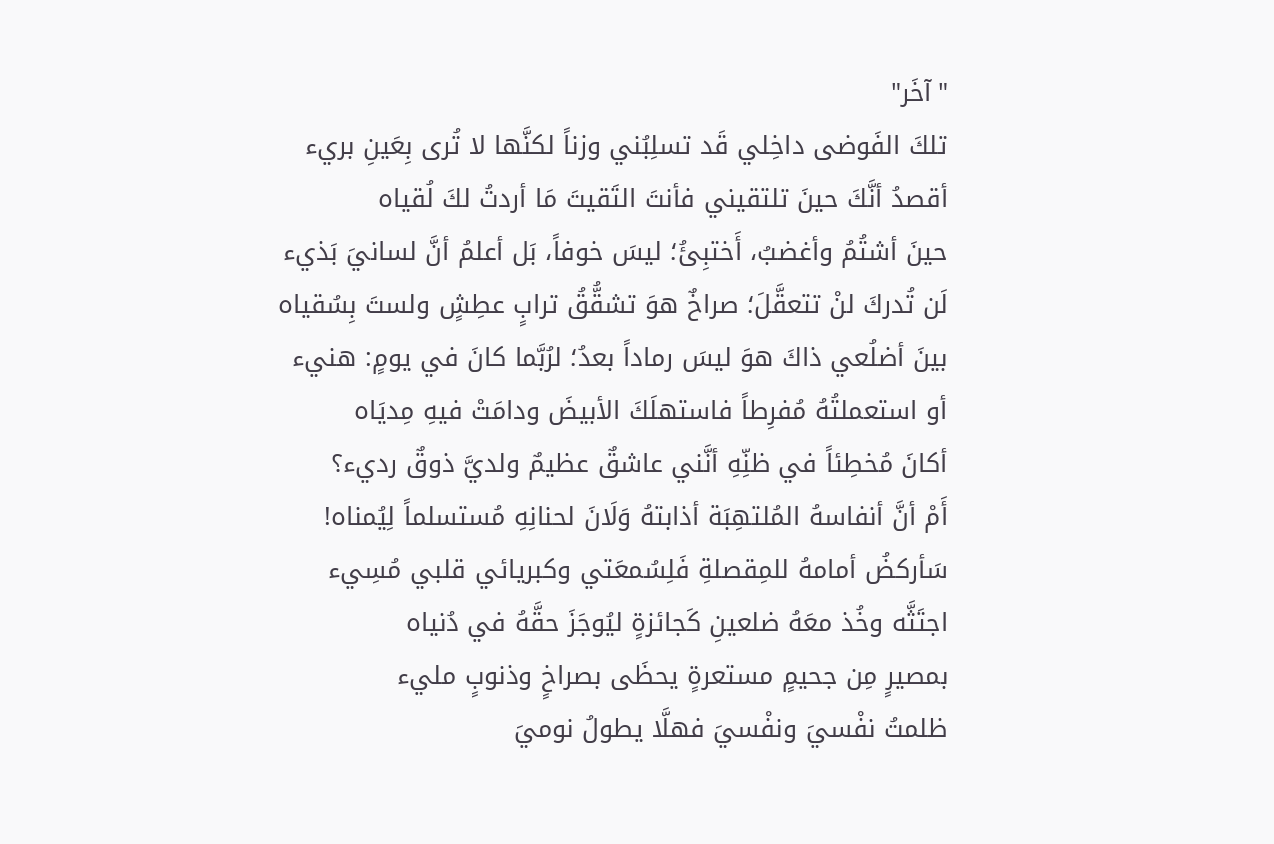"آخَر"
تلكَ الفَوضى داخِلي قَد تسلِبُني وزناً لكنَّها لا تُرى بِعَينِ بريء
أقصدُ أنَّكَ حينَ تلتقيني فأنتَ التَقيتَ مَا أردتُ لكَ لُقياه
حينَ أشتُمُ وأغضبُ، أَختبِئُ؛ ليسَ خوفاً، بَل أعلمُ أنَّ لسانيَ بَذيء
لَن تُدركَ لنْ تتعقَّلَ؛ صراخٌ هوَ تشقُّقُ ترابٍ عطِشٍ ولستَ بِسُقياه
بينَ أضلُعي ذاكَ هوَ ليسَ رماداً بعدُ؛ لرُبَّما كانَ في يومٍ: هنيء
أو استعملتُهُ مُفرِطاً فاستهلَكَ الأبيضَ ودامَتْ فيهِ مِديَاه
أكانَ مُخطِئاً في ظنِّهِ أنَّني عاشقٌ عظيمٌ ولديَّ ذوقٌ رديء؟
أَمْ أنَّ أنفاسهُ المُلتهِبَة أذابتهُ وَلَانَ لحنانِهِ مُستسلماً لِيُمناه!
سَأركضُ أمامهُ للمِقصلةِ فَلِسُمعَتي وكبريائي قلبي مُسِيء
اجتَثَّه وخُذ معَهُ ضلعينِ كَجائزةٍ ليُوجَزَ حقَّهُ في دُنياه
بمصيرٍ مِن جحيمٍ مستعرةٍ يحظَى بصراخٍ وذنوبٍ مليء
ظلمتُ نفْسيَ ونفْسيَ فهلَّا يطولُ نوميَ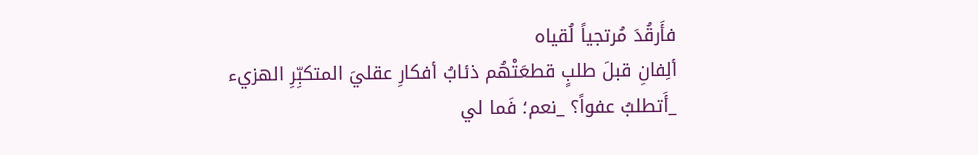فأَرقُدَ مُرتجياً لُقياه
ألِفانِ قبلَ طلبٍ قطعَتْهُم ذئابُ أفكارِ عقليَ المتكبِّرِ الهزيء
_أَتطلبُ عفواً؟ _نعم؛ فَما لي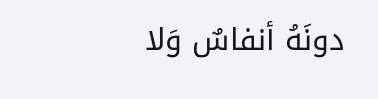دونَهُ أنفاسٌ وَلا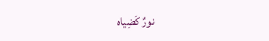نورٌ كَضِياه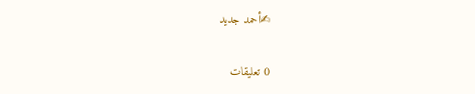✍أحمد جديد

0 تعليقات